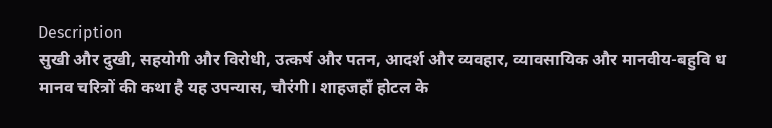Description
सुखी और दुखी, सहयोगी और विरोधी, उत्कर्ष और पतन, आदर्श और व्यवहार, व्यावसायिक और मानवीय-बहुवि ध मानव चरित्रों की कथा है यह उपन्यास, चौरंगी। शाहजहाँ होटल के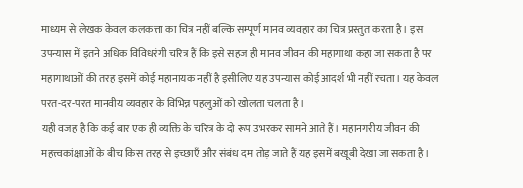माध्यम से लेखक केवल कलकत्ता का चित्र नहीं बल्कि सम्पूर्ण मानव व्यवहार का चित्र प्रस्तुत करता है। इस उपन्यास में इतने अधिक विविधरंगी चरित्र हैं कि इसे सहज ही मानव जीवन की महागाथा कहा जा सकता है पर महागाथाओं की तरह इसमें कोई महानायक नहीं है इसीलिए यह उपन्यास कोई आदर्श भी नहीं रचता। यह केवल परत-दर-परत मानवीय व्यवहार के विभिन्न पहलुओं को खोलता चलता है।
यही वजह है कि कई बार एक ही व्यक्ति के चरित्र के दो रूप उभरकर सामने आते हैं। महानगरीय जीवन की महत्त्वकांक्षाओं के बीच किस तरह से इच्छाएँ और संबंध दम तोड़ जाते हैं यह इसमें बखूबी देखा जा सकता है।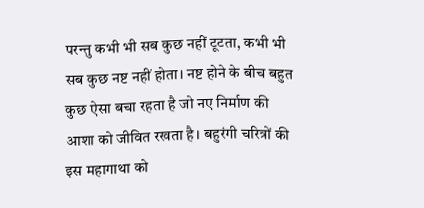परन्तु कभी भी सब कुछ नहीं टूटता, कभी भी सब कुछ नष्ट नहीं होता। नष्ट होने के बीच बहुत कुछ ऐसा बचा रहता है जो नए निर्माण की आशा को जीवित रखता है। बहुरंगी चरित्रों की इस महागाथा को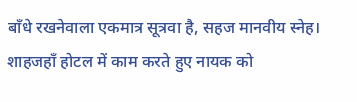बाँधे रखनेवाला एकमात्र सूत्रवा है, सहज मानवीय स्नेह। शाहजहाँ होटल में काम करते हुए नायक को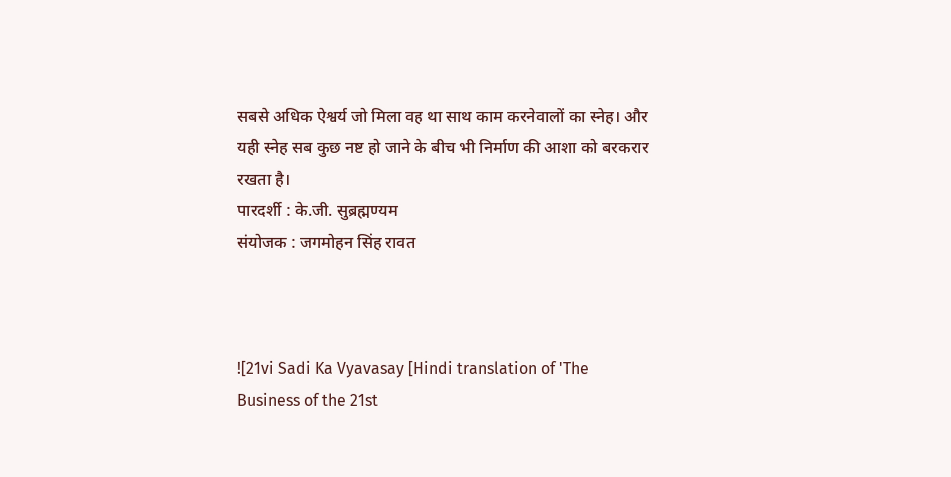सबसे अधिक ऐश्वर्य जो मिला वह था साथ काम करनेवालों का स्नेह। और यही स्नेह सब कुछ नष्ट हो जाने के बीच भी निर्माण की आशा को बरकरार रखता है।
पारदर्शी : के.जी. सुब्रह्मण्यम
संयोजक : जगमोहन सिंह रावत



![21vi Sadi Ka Vyavasay [Hindi translation of 'The Business of the 21st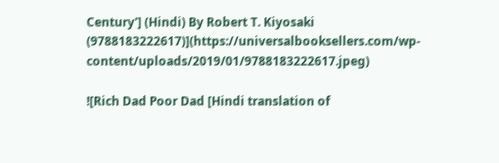Century'] (Hindi) By Robert T. Kiyosaki (9788183222617)](https://universalbooksellers.com/wp-content/uploads/2019/01/9788183222617.jpeg)

![Rich Dad Poor Dad [Hindi translation of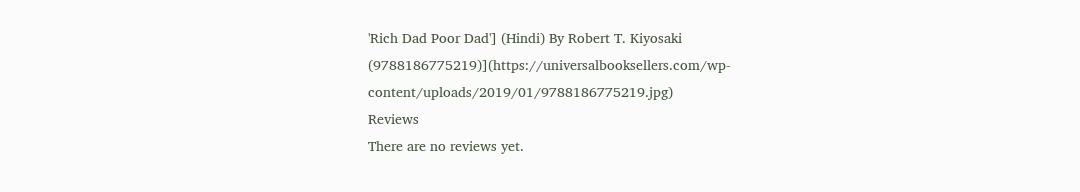'Rich Dad Poor Dad'] (Hindi) By Robert T. Kiyosaki (9788186775219)](https://universalbooksellers.com/wp-content/uploads/2019/01/9788186775219.jpg)
Reviews
There are no reviews yet.